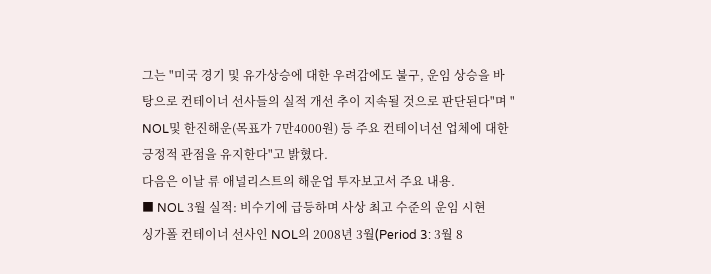그는 "미국 경기 및 유가상승에 대한 우려감에도 불구, 운임 상승을 바탕으로 컨테이너 선사들의 실적 개선 추이 지속될 것으로 판단된다"며 " NOL및 한진해운(목표가 7만4000원) 등 주요 컨테이너선 업체에 대한 긍정적 관점을 유지한다"고 밝혔다.
다음은 이날 류 애널리스트의 해운업 투자보고서 주요 내용.
■ NOL 3월 실적: 비수기에 급등하며 사상 최고 수준의 운임 시현
싱가폴 컨테이너 선사인 NOL의 2008년 3월(Period 3: 3월 8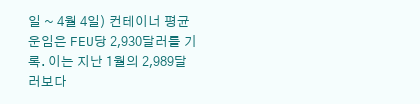일 ~ 4월 4일) 컨테이너 평균운임은 FEU당 2,930달러를 기록. 이는 지난 1월의 2,989달러보다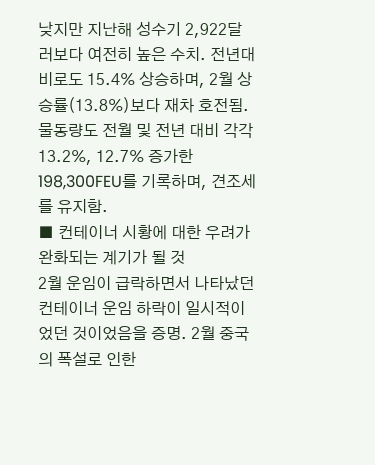낮지만 지난해 성수기 2,922달러보다 여전히 높은 수치. 전년대비로도 15.4% 상승하며, 2월 상승률(13.8%)보다 재차 호전됨. 물동량도 전월 및 전년 대비 각각 13.2%, 12.7% 증가한 198,300FEU를 기록하며, 견조세를 유지함.
■ 컨테이너 시황에 대한 우려가 완화되는 계기가 될 것
2월 운임이 급락하면서 나타났던 컨테이너 운임 하락이 일시적이었던 것이었음을 증명. 2월 중국의 폭설로 인한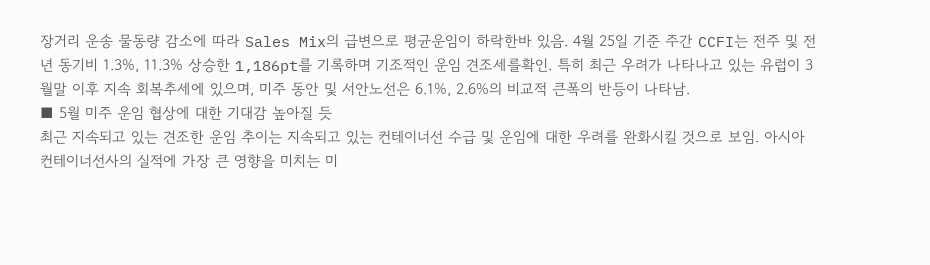장거리 운송 물동량 감소에 따라 Sales Mix의 급변으로 평균운임이 하락한바 있음. 4월 25일 기준 주간 CCFI는 전주 및 전년 동기비 1.3%, 11.3% 상승한 1,186pt를 기록하며 기조적인 운임 견조세를확인. 특히 최근 우려가 나타나고 있는 유럽이 3월말 이후 지속 회복추세에 있으며, 미주 동안 및 서안노선은 6.1%, 2.6%의 비교적 큰폭의 반등이 나타남.
■ 5월 미주 운임 협상에 대한 기대감 높아질 듯
최근 지속되고 있는 견조한 운임 추이는 지속되고 있는 컨테이너선 수급 및 운임에 대한 우려를 완화시킬 것으로 보임. 아시아 컨테이너선사의 실적에 가장 큰 영향을 미치는 미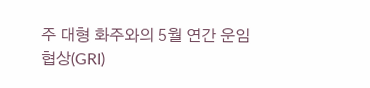주 대형 화주와의 5월 연간 운임 협상(GRI)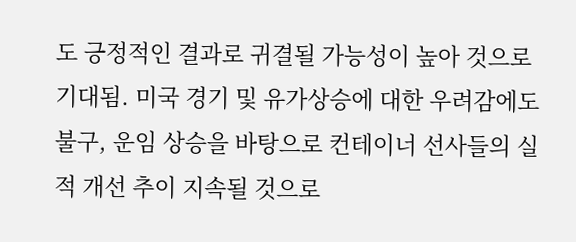도 긍정적인 결과로 귀결될 가능성이 높아 것으로 기대됨. 미국 경기 및 유가상승에 대한 우려감에도 불구, 운임 상승을 바탕으로 컨테이너 선사들의 실적 개선 추이 지속될 것으로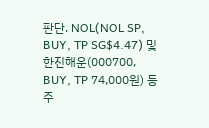판단. NOL(NOL SP, BUY, TP SG$4.47) 및 한진해운(000700, BUY, TP 74,000원) 등
주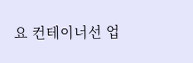요 컨테이너선 업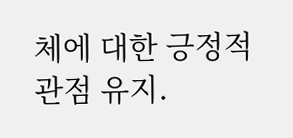체에 대한 긍정적 관점 유지.